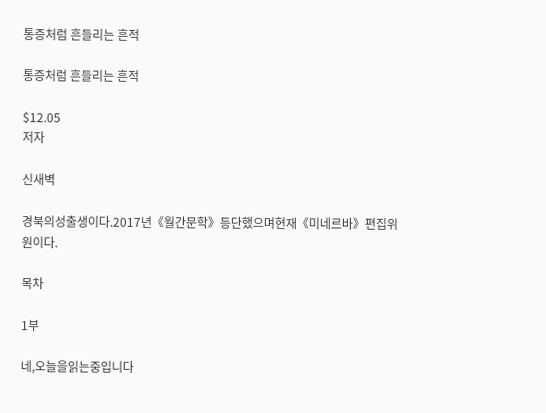통증처럼 흔들리는 흔적

통증처럼 흔들리는 흔적

$12.05
저자

신새벽

경북의성출생이다.2017년《월간문학》등단했으며현재《미네르바》편집위원이다.

목차

1부

네,오늘을읽는중입니다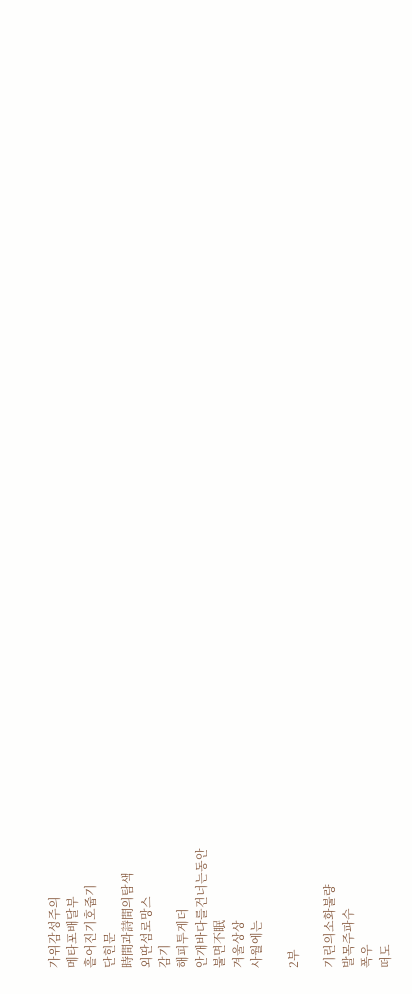가위감성주의
메타포배달부
흩어진기호줍기
단힌문
時間과詩間의탐색
외딴섬로망스
감기
해피투게더
안개바다를건너는동안
불면不眠
겨울상상
사월에는

2부

기린의소화불량
발목주파수
폭우
떠도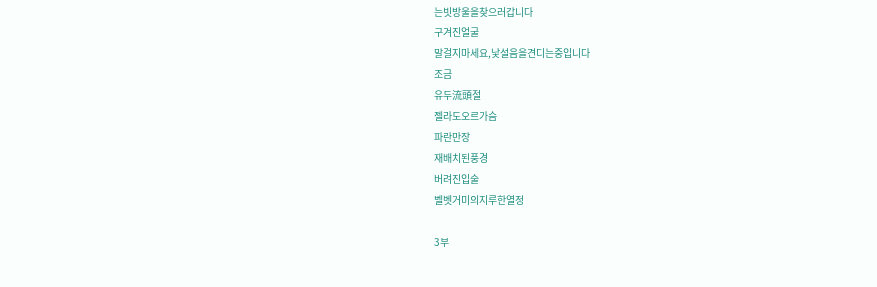는빗방울을찾으러갑니다
구겨진얼굴
말걸지마세요,낯설음을견디는중입니다
조금
유두流頭절
젤라도오르가슴
파란만장
재배치된풍경
버려진입술
벨벳거미의지루한열정

3부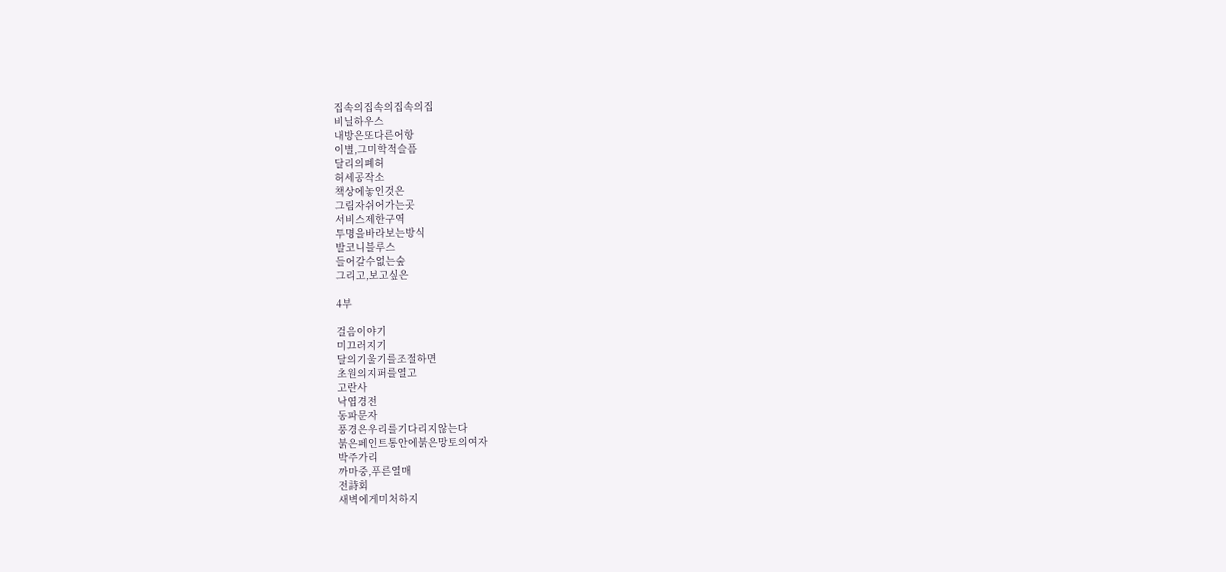집속의집속의집속의집
비닐하우스
내방은또다른어항
이별,그미학적슬픔
달리의폐허
허세공작소
책상에놓인것은
그림자쉬어가는곳
서비스제한구역
투명을바라보는방식
발코니블루스
들어갈수없는숲
그리고,보고싶은

4부

걸음이야기
미끄러지기
달의기울기를조절하면
초원의지퍼를열고
고란사
낙엽경전
동파문자
풍경은우리를기다리지않는다
붉은페인트통안에붉은망토의여자
박주가리
까마중,푸른열매
전詩회
새벽에게미처하지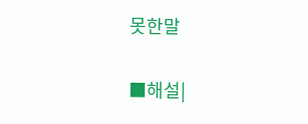못한말

■해설|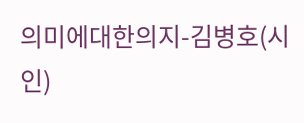의미에대한의지-김병호(시인)